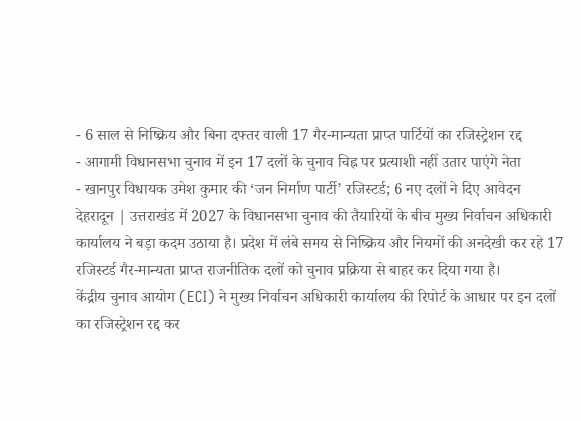- 6 साल से निष्क्रिय और बिना दफ्तर वाली 17 गैर-मान्यता प्राप्त पार्टियों का रजिस्ट्रेशन रद्द
- आगामी विधानसभा चुनाव में इन 17 दलों के चुनाव चिह्न पर प्रत्याशी नहीं उतार पाएंगे नेता
- खानपुर विधायक उमेश कुमार की ‘जन निर्माण पार्टी’ रजिस्टर्ड; 6 नए दलों ने दिए आवेदन
देहरादून | उत्तराखंड में 2027 के विधानसभा चुनाव की तैयारियों के बीच मुख्य निर्वाचन अधिकारी कार्यालय ने बड़ा कदम उठाया है। प्रदेश में लंबे समय से निष्क्रिय और नियमों की अनदेखी कर रहे 17 रजिस्टर्ड गैर-मान्यता प्राप्त राजनीतिक दलों को चुनाव प्रक्रिया से बाहर कर दिया गया है।
केंद्रीय चुनाव आयोग (ECI) ने मुख्य निर्वाचन अधिकारी कार्यालय की रिपोर्ट के आधार पर इन दलों का रजिस्ट्रेशन रद्द कर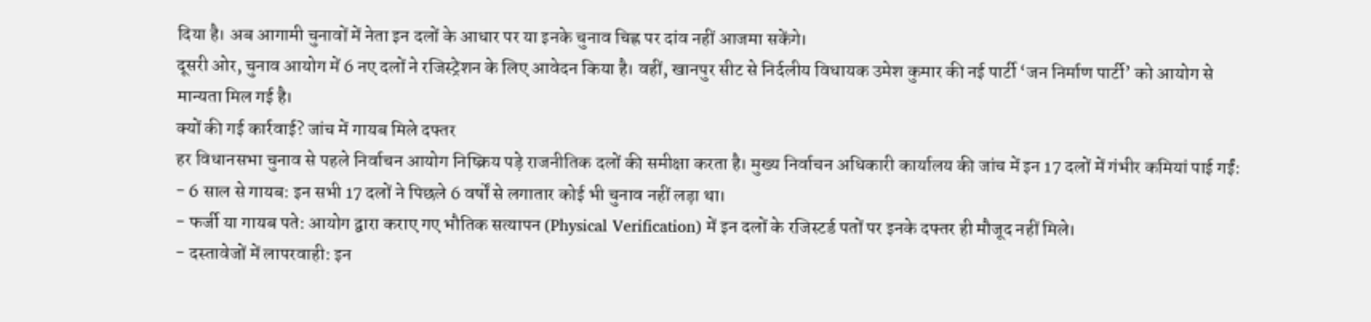दिया है। अब आगामी चुनावों में नेता इन दलों के आधार पर या इनके चुनाव चिह्न पर दांव नहीं आजमा सकेंगे।
दूसरी ओर, चुनाव आयोग में 6 नए दलों ने रजिस्ट्रेशन के लिए आवेदन किया है। वहीं, खानपुर सीट से निर्दलीय विधायक उमेश कुमार की नई पार्टी ‘जन निर्माण पार्टी’ को आयोग से मान्यता मिल गई है।
क्यों की गई कार्रवाई? जांच में गायब मिले दफ्तर
हर विधानसभा चुनाव से पहले निर्वाचन आयोग निष्क्रिय पड़े राजनीतिक दलों की समीक्षा करता है। मुख्य निर्वाचन अधिकारी कार्यालय की जांच में इन 17 दलों में गंभीर कमियां पाई गईं:
- 6 साल से गायब: इन सभी 17 दलों ने पिछले 6 वर्षों से लगातार कोई भी चुनाव नहीं लड़ा था।
- फर्जी या गायब पते: आयोग द्वारा कराए गए भौतिक सत्यापन (Physical Verification) में इन दलों के रजिस्टर्ड पतों पर इनके दफ्तर ही मौजूद नहीं मिले।
- दस्तावेजों में लापरवाही: इन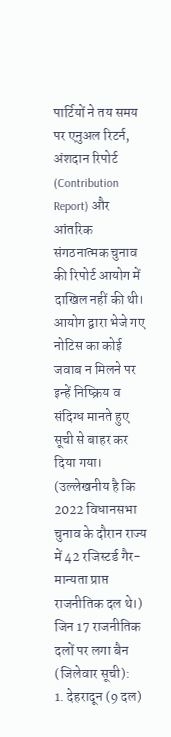पार्टियों ने तय समय पर एनुअल रिटर्न, अंशदान रिपोर्ट (Contribution Report) और आंतरिक संगठनात्मक चुनाव की रिपोर्ट आयोग में दाखिल नहीं की थी।
आयोग द्वारा भेजे गए नोटिस का कोई जवाब न मिलने पर इन्हें निष्क्रिय व संदिग्ध मानते हुए सूची से बाहर कर दिया गया। (उल्लेखनीय है कि 2022 विधानसभा चुनाव के दौरान राज्य में 42 रजिस्टर्ड गैर-मान्यता प्राप्त राजनीतिक दल थे।)
जिन 17 राजनीतिक दलों पर लगा बैन (जिलेवार सूची):
1. देहरादून (9 दल)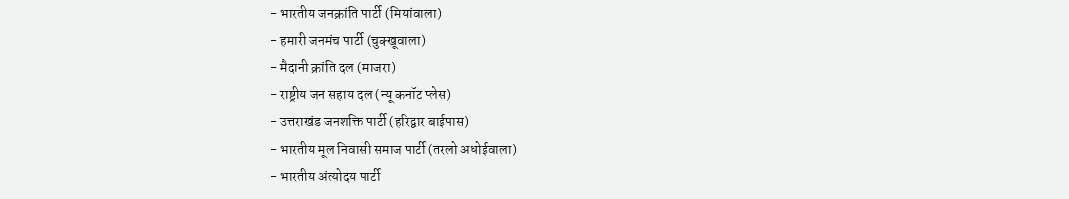- भारतीय जनक्रांति पार्टी (मियांवाला)
- हमारी जनमंच पार्टी (चुक्खूवाला)
- मैदानी क्रांति दल (माजरा)
- राष्ट्रीय जन सहाय दल (न्यू कनॉट प्लेस)
- उत्तराखंड जनशक्ति पार्टी (हरिद्वार बाईपास)
- भारतीय मूल निवासी समाज पार्टी (तरलो अधोईवाला)
- भारतीय अंत्योदय पार्टी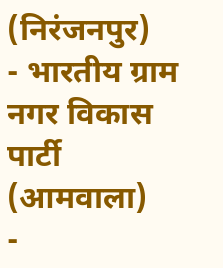(निरंजनपुर)
- भारतीय ग्राम नगर विकास पार्टी (आमवाला)
-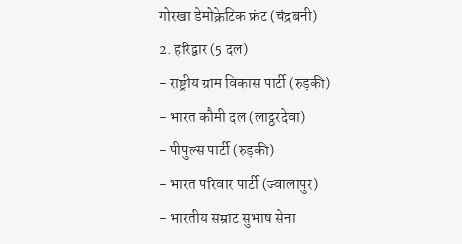गोरखा डेमोक्रेटिक फ्रंट (चंद्रबनी)
2. हरिद्वार (5 दल)
- राष्ट्रीय ग्राम विकास पार्टी (रुड़की)
- भारत कौमी दल (लाट्ठरदेवा)
- पीपुल्स पार्टी (रुड़की)
- भारत परिवार पार्टी (ज्वालापुर)
- भारतीय सम्राट सुभाष सेना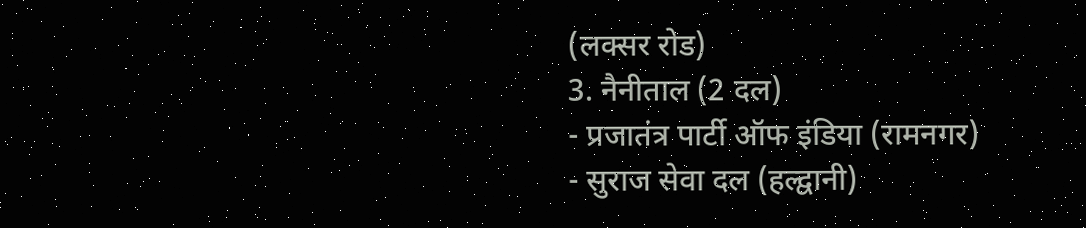(लक्सर रोड)
3. नैनीताल (2 दल)
- प्रजातंत्र पार्टी ऑफ इंडिया (रामनगर)
- सुराज सेवा दल (हल्द्वानी)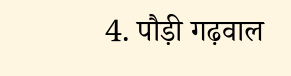4. पौड़ी गढ़वाल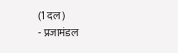(1 दल)
- प्रजामंडल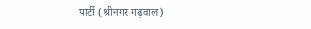पार्टी (श्रीनगर गढ़वाल)